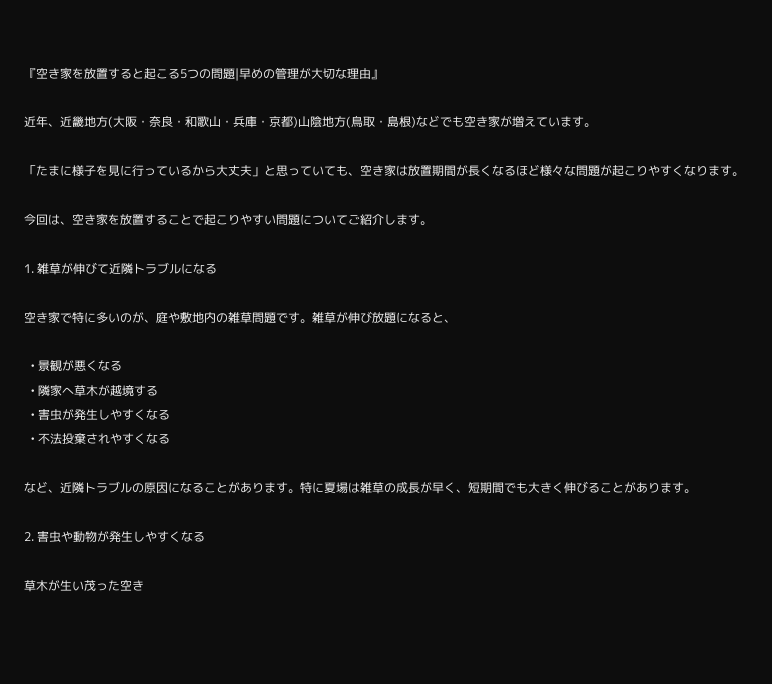『空き家を放置すると起こる5つの問題|早めの管理が大切な理由』

近年、近畿地方(大阪・奈良・和歌山・兵庫・京都)山陰地方(鳥取・島根)などでも空き家が増えています。

「たまに様子を見に行っているから大丈夫」と思っていても、空き家は放置期間が長くなるほど様々な問題が起こりやすくなります。

今回は、空き家を放置することで起こりやすい問題についてご紹介します。

1. 雑草が伸びて近隣トラブルになる

空き家で特に多いのが、庭や敷地内の雑草問題です。雑草が伸び放題になると、

  • 景観が悪くなる
  • 隣家へ草木が越境する
  • 害虫が発生しやすくなる
  • 不法投棄されやすくなる

など、近隣トラブルの原因になることがあります。特に夏場は雑草の成長が早く、短期間でも大きく伸びることがあります。

2. 害虫や動物が発生しやすくなる

草木が生い茂った空き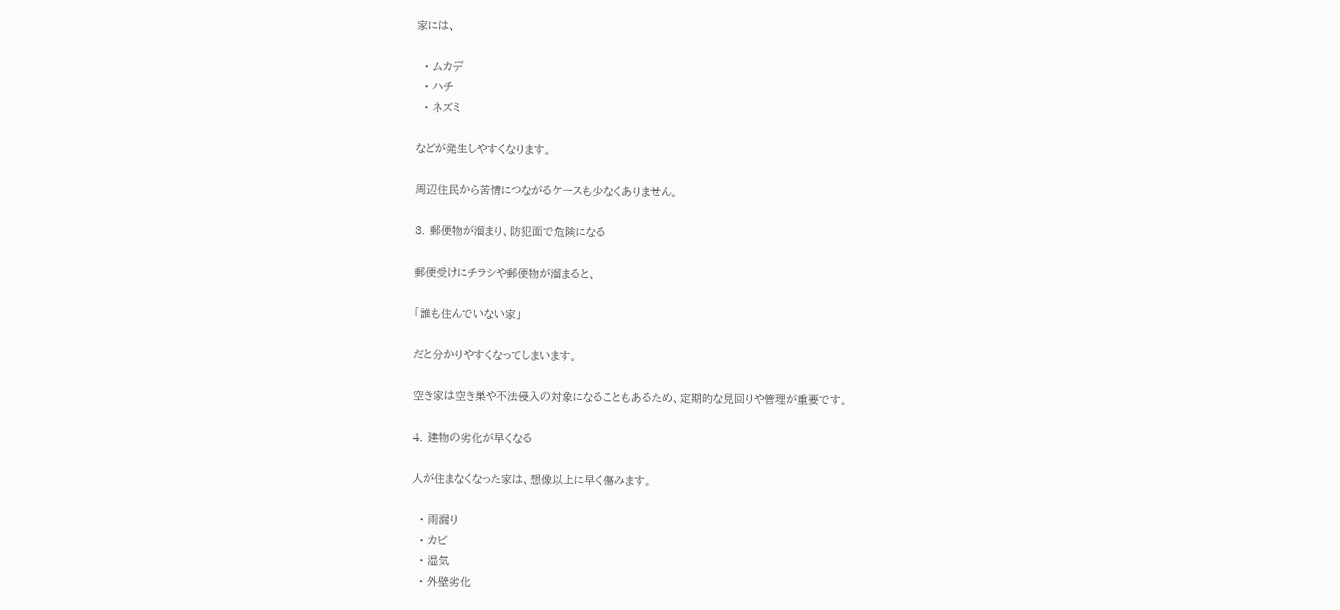家には、

  • ムカデ
  • ハチ
  • ネズミ

などが発生しやすくなります。

周辺住民から苦情につながるケースも少なくありません。

3. 郵便物が溜まり、防犯面で危険になる

郵便受けにチラシや郵便物が溜まると、

「誰も住んでいない家」

だと分かりやすくなってしまいます。

空き家は空き巣や不法侵入の対象になることもあるため、定期的な見回りや管理が重要です。

4. 建物の劣化が早くなる

人が住まなくなった家は、想像以上に早く傷みます。

  • 雨漏り
  • カビ
  • 湿気
  • 外壁劣化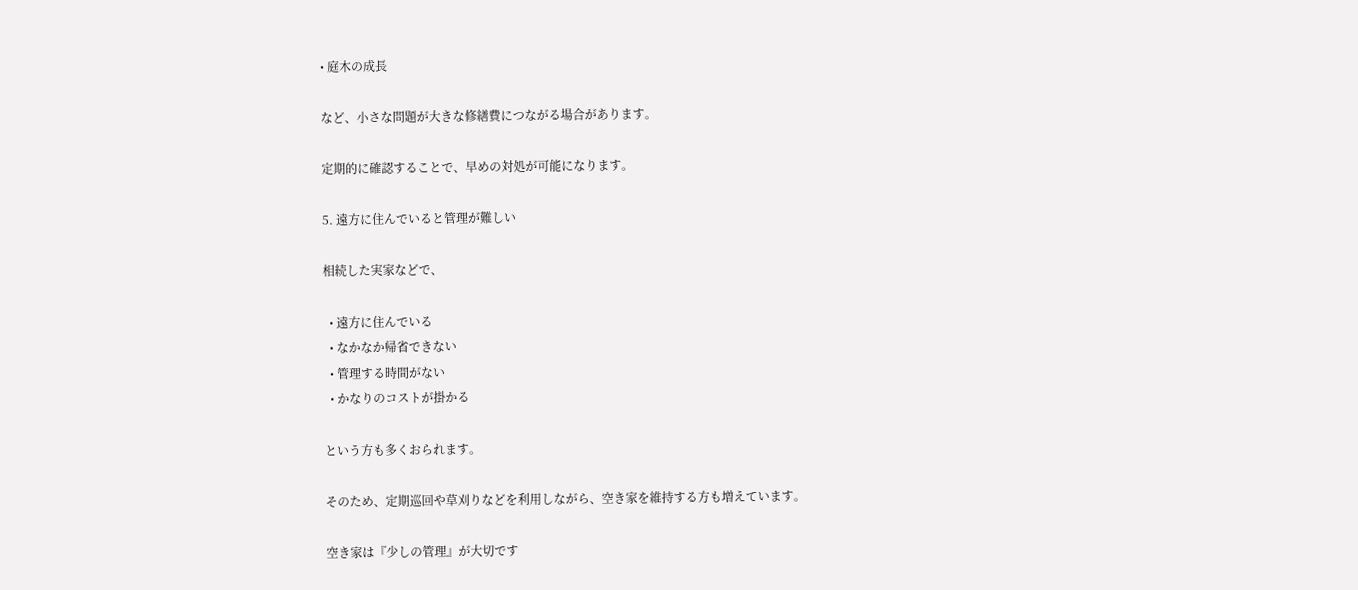• 庭木の成長

など、小さな問題が大きな修繕費につながる場合があります。

定期的に確認することで、早めの対処が可能になります。

5. 遠方に住んでいると管理が難しい

相続した実家などで、

  • 遠方に住んでいる
  • なかなか帰省できない
  • 管理する時間がない
  • かなりのコストが掛かる

という方も多くおられます。

そのため、定期巡回や草刈りなどを利用しながら、空き家を維持する方も増えています。

空き家は『少しの管理』が大切です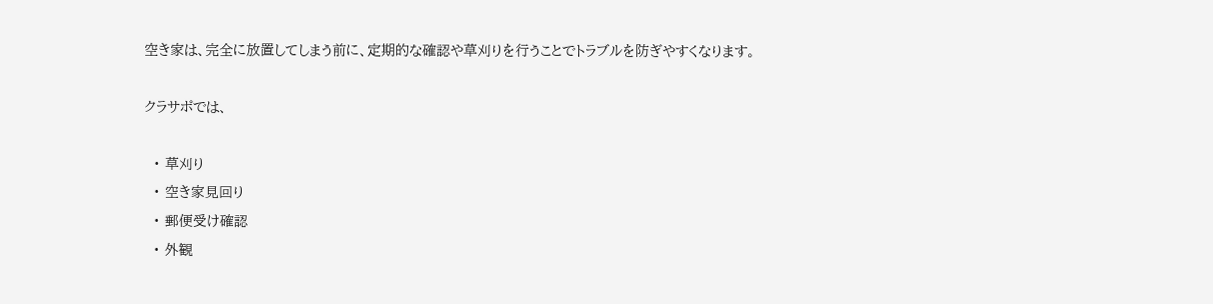空き家は、完全に放置してしまう前に、定期的な確認や草刈りを行うことでトラブルを防ぎやすくなります。

クラサポでは、

  • 草刈り
  • 空き家見回り
  • 郵便受け確認
  • 外観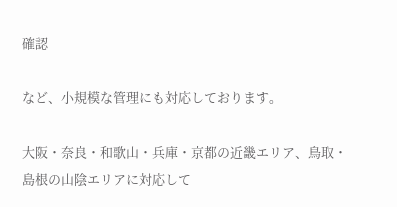確認

など、小規模な管理にも対応しております。

大阪・奈良・和歌山・兵庫・京都の近畿エリア、鳥取・島根の山陰エリアに対応して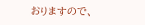おりますので、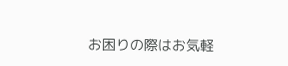お困りの際はお気軽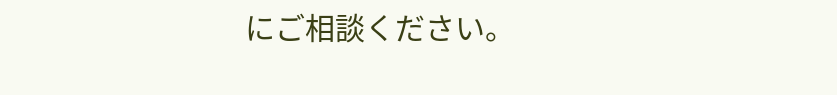にご相談ください。